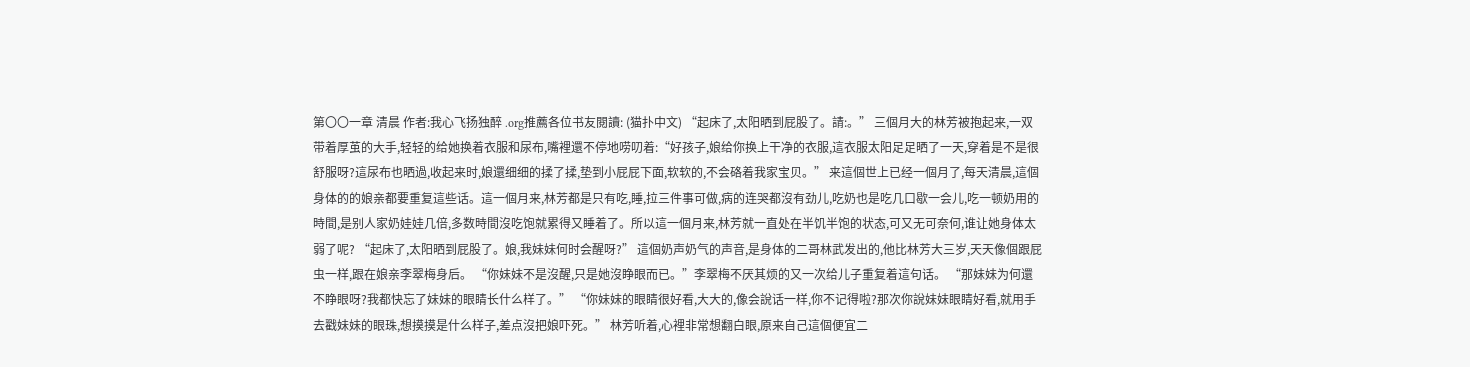第〇〇一章 清晨 作者:我心飞扬独醉 .org推薦各位书友閱讀: (猫扑中文) “起床了,太阳晒到屁股了。請:。” 三個月大的林芳被抱起来,一双带着厚茧的大手,轻轻的给她换着衣服和尿布,嘴裡還不停地唠叨着:“好孩子,娘给你换上干净的衣服,這衣服太阳足足晒了一天,穿着是不是很舒服呀?這尿布也晒過,收起来时,娘還细细的揉了揉,垫到小屁屁下面,软软的,不会硌着我家宝贝。” 来這個世上已经一個月了,每天清晨,這個身体的的娘亲都要重复這些话。這一個月来,林芳都是只有吃,睡,拉三件事可做,病的连哭都沒有劲儿,吃奶也是吃几口歇一会儿,吃一顿奶用的時間,是别人家奶娃娃几倍,多数時間沒吃饱就累得又睡着了。所以這一個月来,林芳就一直处在半饥半饱的状态,可又无可奈何,谁让她身体太弱了呢? “起床了,太阳晒到屁股了。娘,我妹妹何时会醒呀?” 這個奶声奶气的声音,是身体的二哥林武发出的,他比林芳大三岁,天天像個跟屁虫一样,跟在娘亲李翠梅身后。 “你妹妹不是沒醒,只是她沒睁眼而已。”李翠梅不厌其烦的又一次给儿子重复着這句话。 “那妹妹为何還不睁眼呀?我都快忘了妹妹的眼睛长什么样了。” “你妹妹的眼睛很好看,大大的,像会說话一样,你不记得啦?那次你說妹妹眼睛好看,就用手去戳妹妹的眼珠,想摸摸是什么样子,差点沒把娘吓死。” 林芳听着,心裡非常想翻白眼,原来自己這個便宜二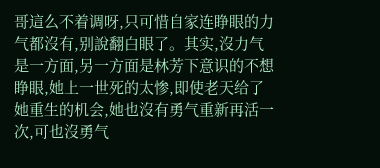哥這么不着调呀,只可惜自家连睁眼的力气都沒有,别說翻白眼了。其实,沒力气是一方面,另一方面是林芳下意识的不想睁眼,她上一世死的太惨,即使老天给了她重生的机会,她也沒有勇气重新再活一次,可也沒勇气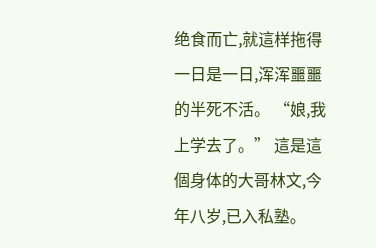绝食而亡,就這样拖得一日是一日,浑浑噩噩的半死不活。 “娘,我上学去了。” 這是這個身体的大哥林文,今年八岁,已入私塾。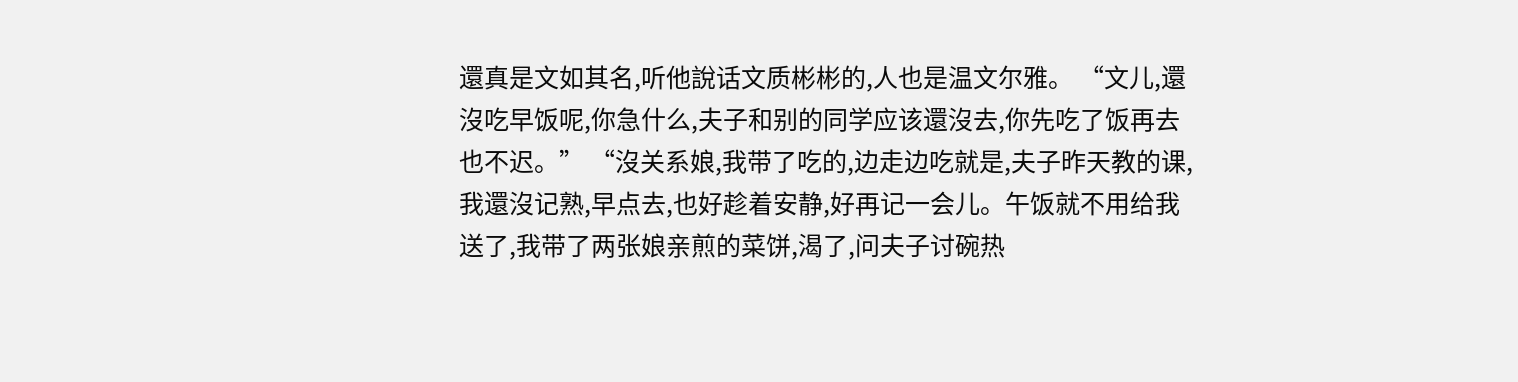還真是文如其名,听他說话文质彬彬的,人也是温文尔雅。 “文儿,還沒吃早饭呢,你急什么,夫子和别的同学应该還沒去,你先吃了饭再去也不迟。” “沒关系娘,我带了吃的,边走边吃就是,夫子昨天教的课,我還沒记熟,早点去,也好趁着安静,好再记一会儿。午饭就不用给我送了,我带了两张娘亲煎的菜饼,渴了,问夫子讨碗热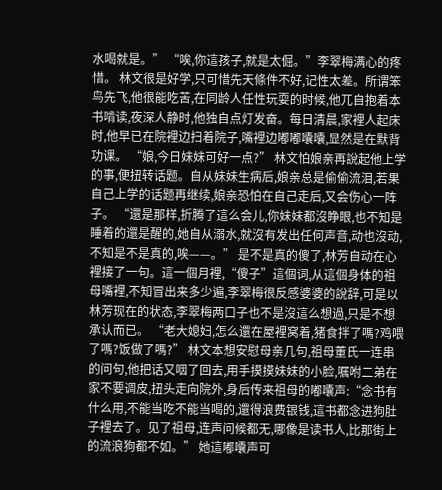水喝就是。” “唉,你這孩子,就是太倔。”李翠梅满心的疼惜。 林文很是好学,只可惜先天條件不好,记性太差。所谓笨鸟先飞,他很能吃苦,在同龄人任性玩耍的时候,他兀自抱着本书啃读,夜深人静时,他独自点灯发奋。每日清晨,家裡人起床时,他早已在院裡边扫着院子,嘴裡边嘟嘟囔囔,显然是在默背功课。 “娘,今日妹妹可好一点?” 林文怕娘亲再說起他上学的事,便扭转话题。自从妹妹生病后,娘亲总是偷偷流泪,若果自己上学的话题再继续,娘亲恐怕在自己走后,又会伤心一阵子。 “還是那样,折腾了這么会儿,你妹妹都沒睁眼,也不知是睡着的還是醒的,她自从溺水,就沒有发出任何声音,动也沒动,不知是不是真的,唉——。” 是不是真的傻了,林芳自动在心裡接了一句。這一個月裡,“傻子”這個词,从這個身体的祖母嘴裡,不知冒出来多少遍,李翠梅很反感婆婆的說辞,可是以林芳现在的状态,李翠梅两口子也不是沒這么想過,只是不想承认而已。 “老大媳妇,怎么還在屋裡窝着,猪食拌了嗎?鸡喂了嗎?饭做了嗎?” 林文本想安慰母亲几句,祖母董氏一连串的问句,他把话又咽了回去,用手摸摸妹妹的小脸,嘱咐二弟在家不要调皮,扭头走向院外,身后传来祖母的嘟囔声:“念书有什么用,不能当吃不能当喝的,還得浪费银钱,這书都念进狗肚子裡去了。见了祖母,连声问候都无,哪像是读书人,比那街上的流浪狗都不如。” 她這嘟囔声可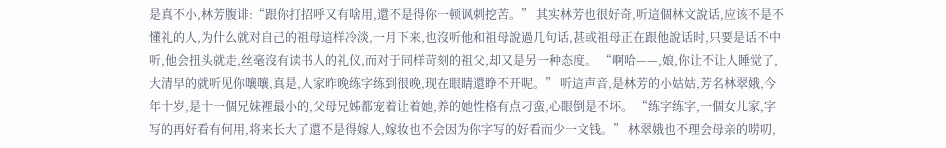是真不小,林芳腹诽:“跟你打招呼又有啥用,還不是得你一顿讽刺挖苦。” 其实林芳也很好奇,听這個林文說话,应该不是不懂礼的人,为什么就对自己的祖母這样冷淡,一月下来,也沒听他和祖母說過几句话,甚或祖母正在跟他說话时,只要是话不中听,他会扭头就走,丝毫沒有读书人的礼仪,而对于同样苛刻的祖父,却又是另一种态度。 “啊哈——,娘,你让不让人睡觉了,大清早的就听见你嚷嚷,真是,人家昨晚练字练到很晚,现在眼睛還睁不开呢。” 听這声音,是林芳的小姑姑,芳名林翠娥,今年十岁,是十一個兄妹裡最小的,父母兄姊都宠着让着她,养的她性格有点刁蛮,心眼倒是不坏。 “练字练字,一個女儿家,字写的再好看有何用,将来长大了還不是得嫁人,嫁妆也不会因为你字写的好看而少一文钱。” 林翠娥也不理会母亲的唠叨,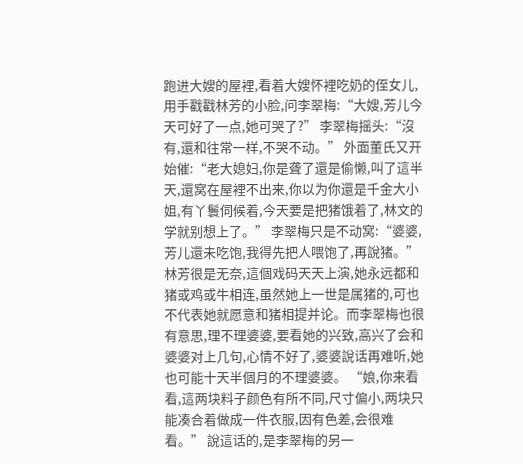跑进大嫂的屋裡,看着大嫂怀裡吃奶的侄女儿,用手戳戳林芳的小脸,问李翠梅:“大嫂,芳儿今天可好了一点,她可哭了?” 李翠梅摇头:“沒有,還和往常一样,不哭不动。” 外面董氏又开始催:“老大媳妇,你是聋了還是偷懒,叫了這半天,還窝在屋裡不出来,你以为你還是千金大小姐,有丫鬟伺候着,今天要是把猪饿着了,林文的学就别想上了。” 李翠梅只是不动窝:“婆婆,芳儿還未吃饱,我得先把人喂饱了,再說猪。” 林芳很是无奈,這個戏码天天上演,她永远都和猪或鸡或牛相连,虽然她上一世是属猪的,可也不代表她就愿意和猪相提并论。而李翠梅也很有意思,理不理婆婆,要看她的兴致,高兴了会和婆婆对上几句,心情不好了,婆婆說话再难听,她也可能十天半個月的不理婆婆。 “娘,你来看看,這两块料子颜色有所不同,尺寸偏小,两块只能凑合着做成一件衣服,因有色差,会很难看。” 說這话的,是李翠梅的另一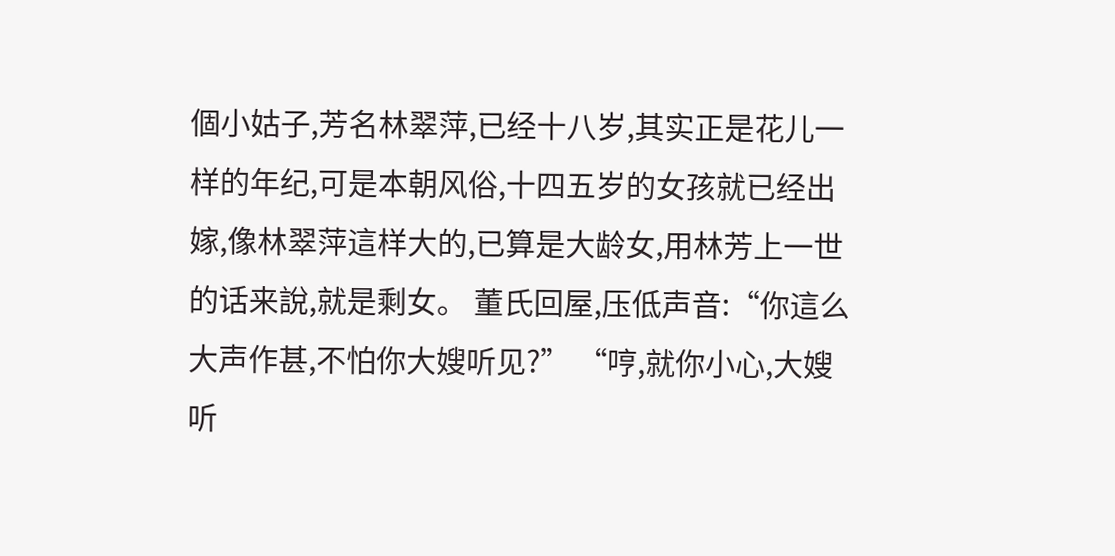個小姑子,芳名林翠萍,已经十八岁,其实正是花儿一样的年纪,可是本朝风俗,十四五岁的女孩就已经出嫁,像林翠萍這样大的,已算是大龄女,用林芳上一世的话来說,就是剩女。 董氏回屋,压低声音:“你這么大声作甚,不怕你大嫂听见?” “哼,就你小心,大嫂听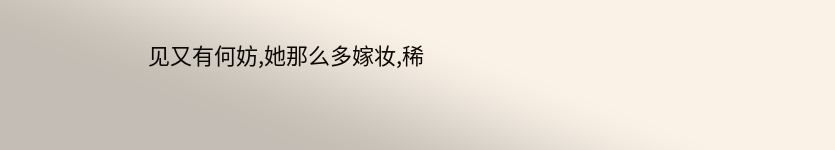见又有何妨,她那么多嫁妆,稀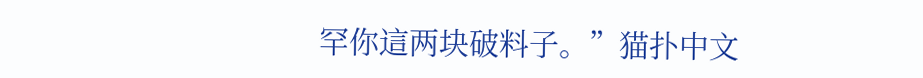罕你這两块破料子。”猫扑中文